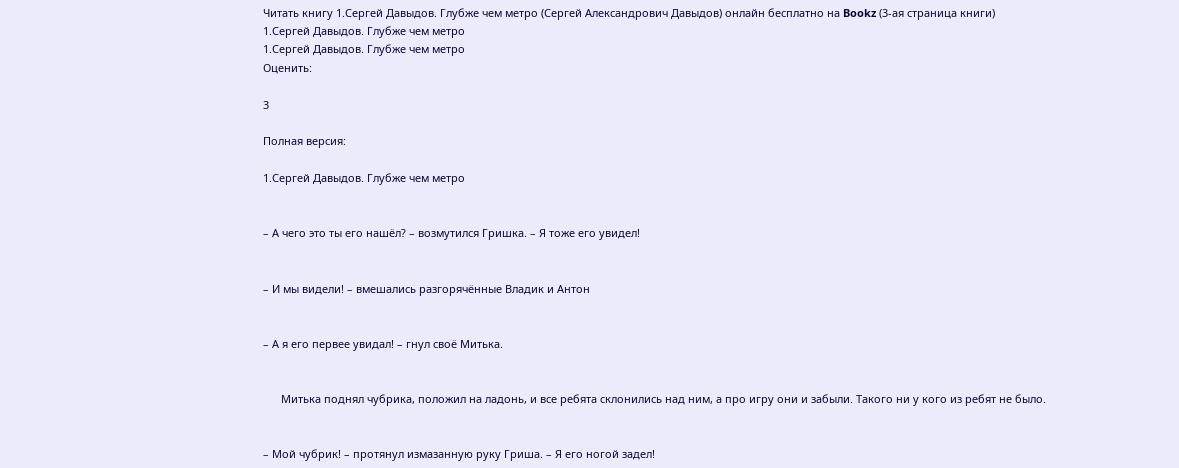Читать книгу 1.Сергей Давыдов. Глубже чем метро (Сергей Александрович Давыдов) онлайн бесплатно на Bookz (3-ая страница книги)
1.Сергей Давыдов. Глубже чем метро
1.Сергей Давыдов. Глубже чем метро
Оценить:

3

Полная версия:

1.Сергей Давыдов. Глубже чем метро


– А чего это ты его нашёл? – возмутился Гришка. – Я тоже его увидел!


– И мы видели! – вмешались разгорячённые Владик и Антон


– А я его первее увидал! – гнул своё Митька.


      Митька поднял чубрика, положил на ладонь, и все ребята склонились над ним, а про игру они и забыли. Такого ни у кого из ребят не было.


– Мой чубрик! – протянул измазанную руку Гриша. – Я его ногой задел!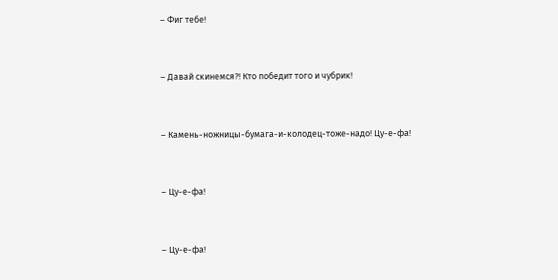– Фиг тебе!


– Давай скинемся?! Кто победит того и чубрик!


– Камень-ножницы-бумага-и-колодец-тоже-надо! Цу-е-фа!


– Цу-е-фа!


– Цу-е-фа!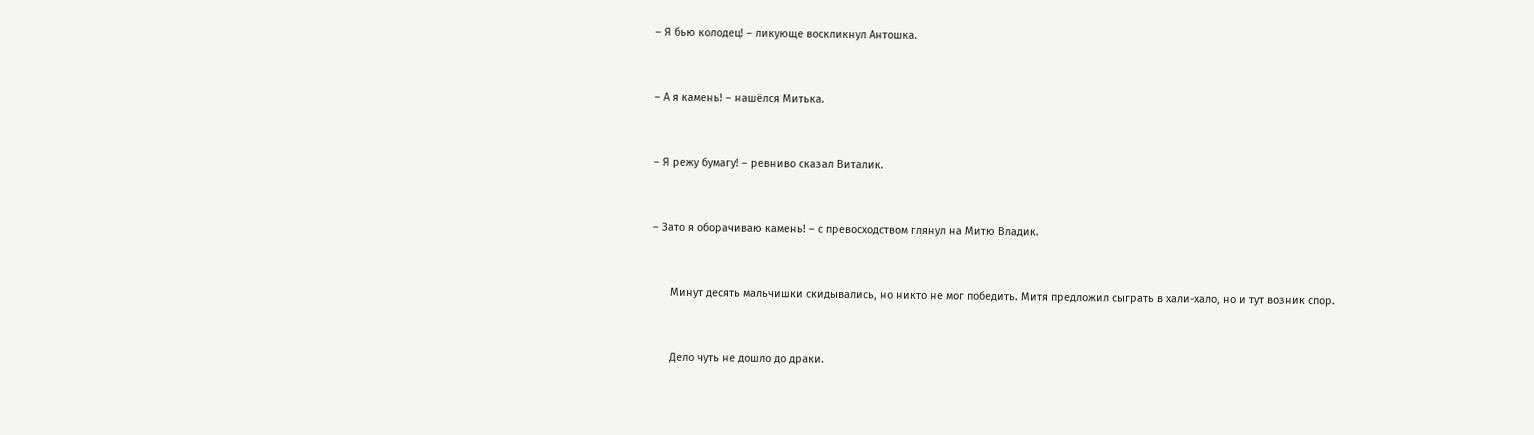– Я бью колодец! – ликующе воскликнул Антошка.


– А я камень! – нашёлся Митька.


– Я режу бумагу! – ревниво сказал Виталик.


– Зато я оборачиваю камень! – с превосходством глянул на Митю Владик.


      Минут десять мальчишки скидывались, но никто не мог победить. Митя предложил сыграть в хали-хало, но и тут возник спор.


      Дело чуть не дошло до драки.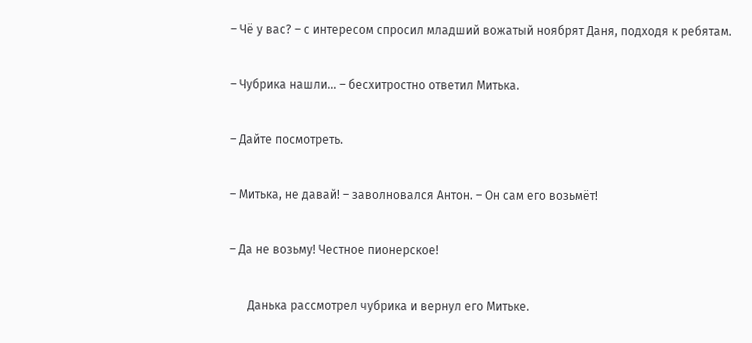– Чё у вас? – с интересом спросил младший вожатый ноябрят Даня, подходя к ребятам.


– Чубрика нашли… – бесхитростно ответил Митька.


– Дайте посмотреть.


– Митька, не давай! – заволновался Антон. – Он сам его возьмёт!


– Да не возьму! Честное пионерское!


      Данька рассмотрел чубрика и вернул его Митьке.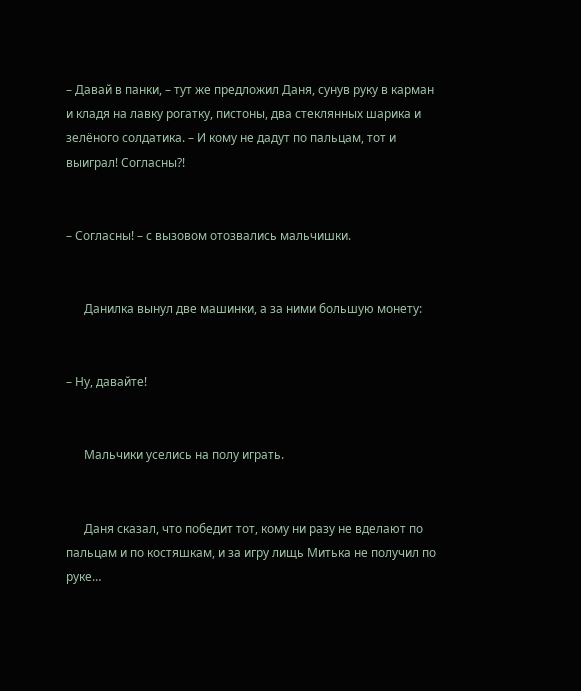– Давай в панки, – тут же предложил Даня, сунув руку в карман и кладя на лавку рогатку, пистоны, два стеклянных шарика и зелёного солдатика. – И кому не дадут по пальцам, тот и выиграл! Согласны?!


– Согласны! – с вызовом отозвались мальчишки.


      Данилка вынул две машинки, а за ними большую монету:


– Ну, давайте!


      Мальчики уселись на полу играть.


      Даня сказал, что победит тот, кому ни разу не вделают по пальцам и по костяшкам, и за игру лищь Митька не получил по руке…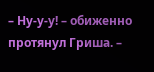– Ну-у-у! – обиженно протянул Гриша. –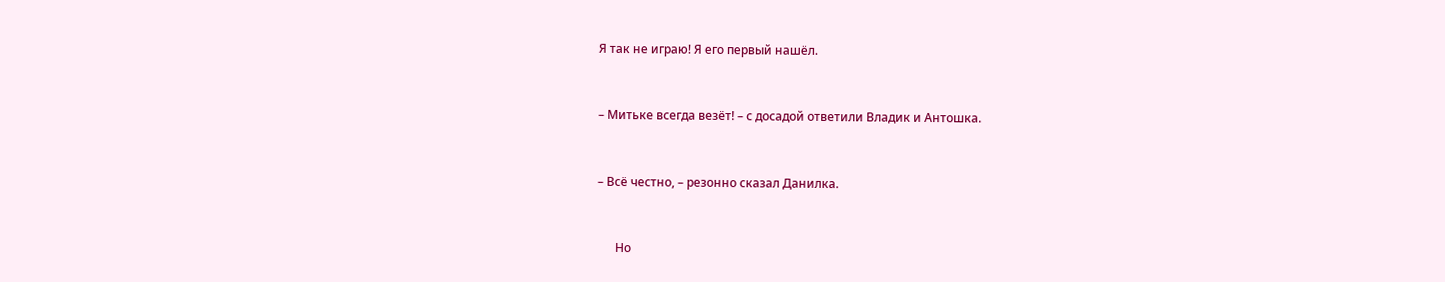Я так не играю! Я его первый нашёл.


– Митьке всегда везёт! – с досадой ответили Владик и Антошка.


– Всё честно, – резонно сказал Данилка.


      Но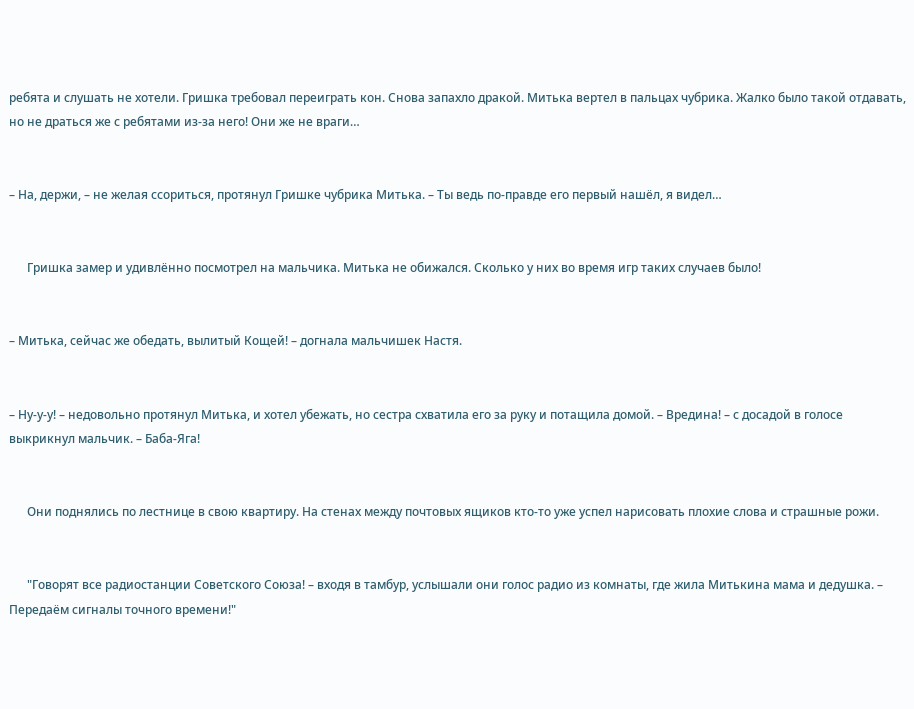ребята и слушать не хотели. Гришка требовал переиграть кон. Снова запахло дракой. Митька вертел в пальцах чубрика. Жалко было такой отдавать, но не драться же с ребятами из-за него! Они же не враги…


– На, держи, – не желая ссориться, протянул Гришке чубрика Митька. – Ты ведь по-правде его первый нашёл, я видел…


      Гришка замер и удивлённо посмотрел на мальчика. Митька не обижался. Сколько у них во время игр таких случаев было!


– Митька, сейчас же обедать, вылитый Кощей! – догнала мальчишек Настя.


– Ну-у-у! – недовольно протянул Митька, и хотел убежать, но сестра схватила его за руку и потащила домой. – Вредина! – с досадой в голосе выкрикнул мальчик. – Баба-Яга!


      Они поднялись по лестнице в свою квартиру. На стенах между почтовых ящиков кто-то уже успел нарисовать плохие слова и страшные рожи.


      "Говорят все радиостанции Советского Союза! – входя в тамбур, услышали они голос радио из комнаты, где жила Митькина мама и дедушка. – Передаём сигналы точного времени!"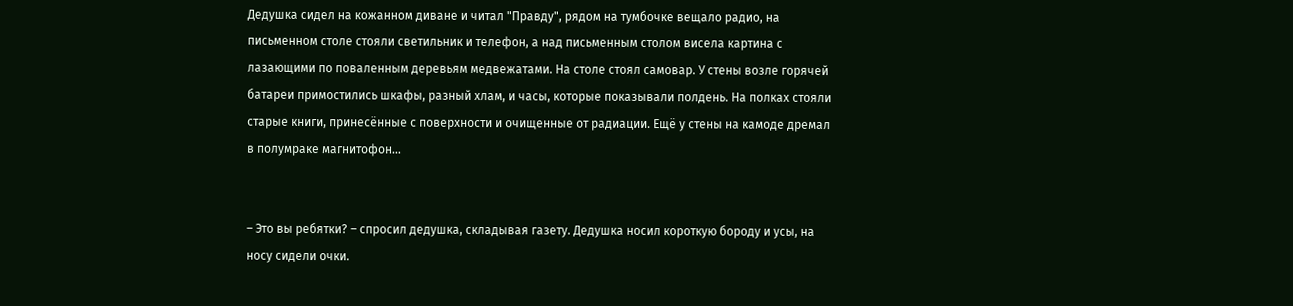Дедушка сидел на кожанном диване и читал "Правду", рядом на тумбочке вещало радио, на письменном столе стояли светильник и телефон, а над письменным столом висела картина с лазающими по поваленным деревьям медвежатами. На столе стоял самовар. У стены возле горячей батареи примостились шкафы, разный хлам, и часы, которые показывали полдень. На полках стояли старые книги, принесённые с поверхности и очищенные от радиации. Ещё у стены на камоде дремал в полумраке магнитофон…


– Это вы ребятки? – спросил дедушка, складывая газету. Дедушка носил короткую бороду и усы, на носу сидели очки.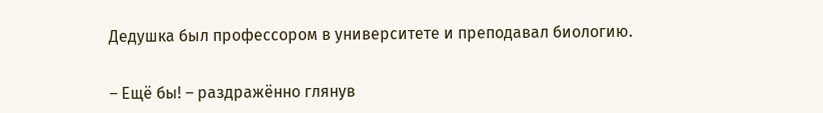Дедушка был профессором в университете и преподавал биологию.


– Ещё бы! – раздражённо глянув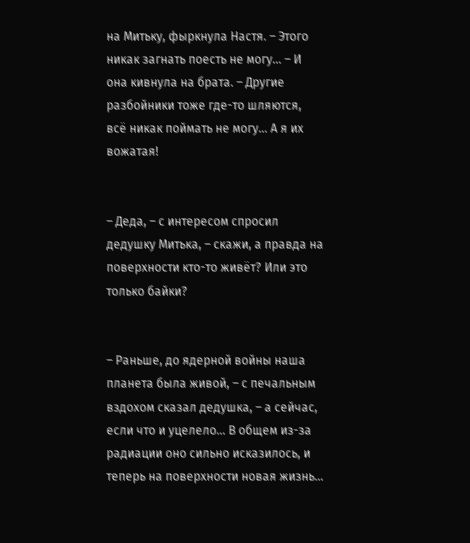на Митьку, фыркнула Настя. – Этого никак загнать поесть не могу… – И она кивнула на брата. – Другие разбойники тоже где-то шляются, всё никак поймать не могу… А я их вожатая!


– Деда, – с интересом спросил дедушку Митька, – скажи, а правда на поверхности кто-то живёт? Или это только байки?


– Раньше, до ядерной войны наша планета была живой, – с печальным вздохом сказал дедушка, – а сейчас, если что и уцелело… В общем из-за радиации оно сильно исказилось, и теперь на поверхности новая жизнь…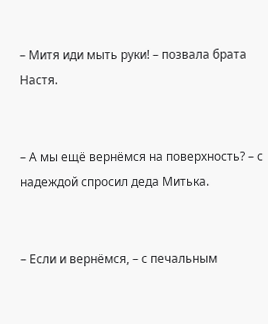– Митя иди мыть руки! – позвала брата Настя.


– А мы ещё вернёмся на поверхность? – с надеждой спросил деда Митька.


– Если и вернёмся, – с печальным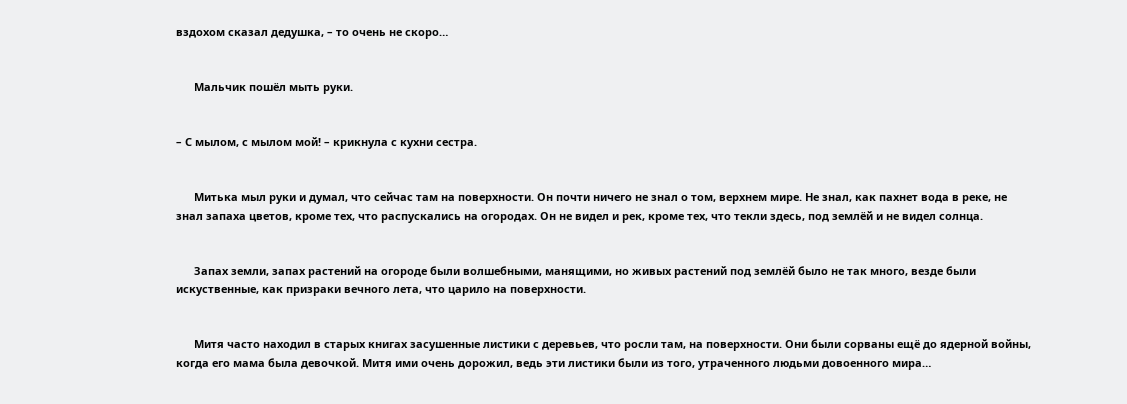вздохом сказал дедушка, – то очень не скоро…


      Мальчик пошёл мыть руки.


– С мылом, с мылом мой! – крикнула с кухни сестра.


      Митька мыл руки и думал, что сейчас там на поверхности. Он почти ничего не знал о том, верхнем мире. Не знал, как пахнет вода в реке, не знал запаха цветов, кроме тех, что распускались на огородах. Он не видел и рек, кроме тех, что текли здесь, под землёй и не видел солнца.


      Запах земли, запах растений на огороде были волшебными, манящими, но живых растений под землёй было не так много, везде были искуственные, как призраки вечного лета, что царило на поверхности.


      Митя часто находил в старых книгах засушенные листики с деревьев, что росли там, на поверхности. Они были сорваны ещё до ядерной войны, когда его мама была девочкой. Митя ими очень дорожил, ведь эти листики были из того, утраченного людьми довоенного мира…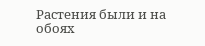Растения были и на обоях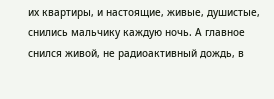их квартиры, и настоящие, живые, душистые, снились мальчику каждую ночь. А главное снился живой, не радиоактивный дождь, в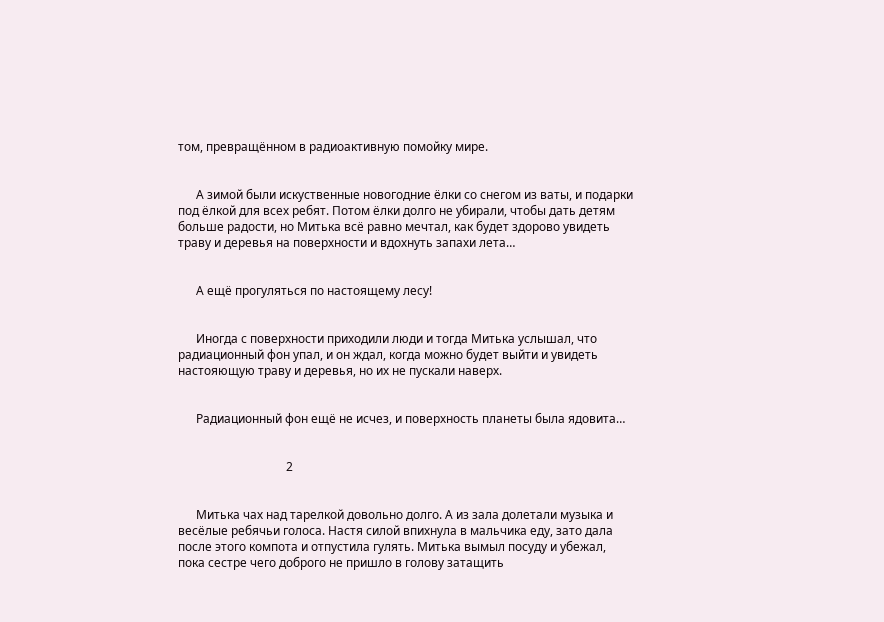том, превращённом в радиоактивную помойку мире.


      А зимой были искуственные новогодние ёлки со снегом из ваты, и подарки под ёлкой для всех ребят. Потом ёлки долго не убирали, чтобы дать детям больше радости, но Митька всё равно мечтал, как будет здорово увидеть траву и деревья на поверхности и вдохнуть запахи лета…


      А ещё прогуляться по настоящему лесу!


      Иногда с поверхности приходили люди и тогда Митька услышал, что радиационный фон упал, и он ждал, когда можно будет выйти и увидеть настояющую траву и деревья, но их не пускали наверх.


      Радиационный фон ещё не исчез, и поверхность планеты была ядовита…


                                    2


      Митька чах над тарелкой довольно долго. А из зала долетали музыка и весёлые ребячьи голоса. Настя силой впихнула в мальчика еду, зато дала после этого компота и отпустила гулять. Митька вымыл посуду и убежал, пока сестре чего доброго не пришло в голову затащить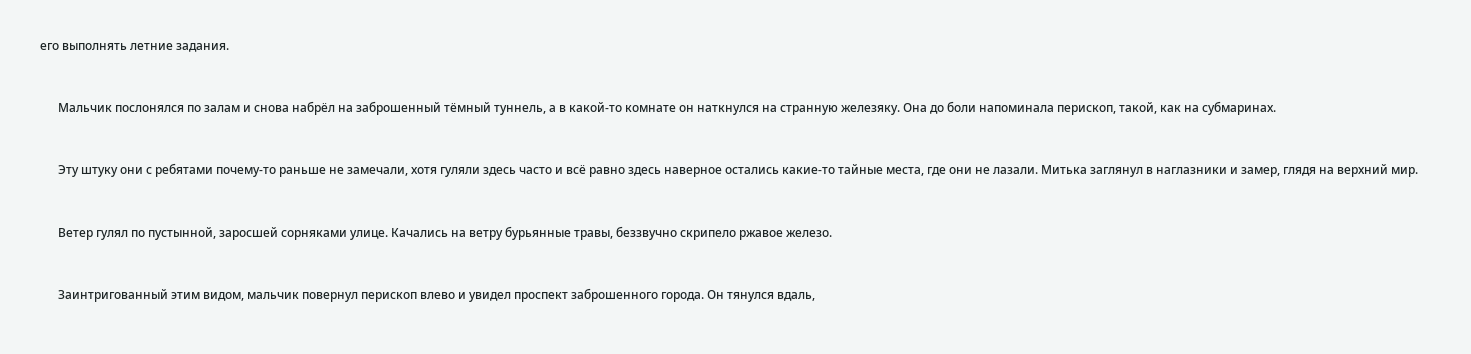его выполнять летние задания.


      Мальчик послонялся по залам и снова набрёл на заброшенный тёмный туннель, а в какой-то комнате он наткнулся на странную железяку. Она до боли напоминала перископ, такой, как на субмаринах.


      Эту штуку они с ребятами почему-то раньше не замечали, хотя гуляли здесь часто и всё равно здесь наверное остались какие-то тайные места, где они не лазали. Митька заглянул в наглазники и замер, глядя на верхний мир.


      Ветер гулял по пустынной, заросшей сорняками улице. Качались на ветру бурьянные травы, беззвучно скрипело ржавое железо.


      Заинтригованный этим видом, мальчик повернул перископ влево и увидел проспект заброшенного города. Он тянулся вдаль,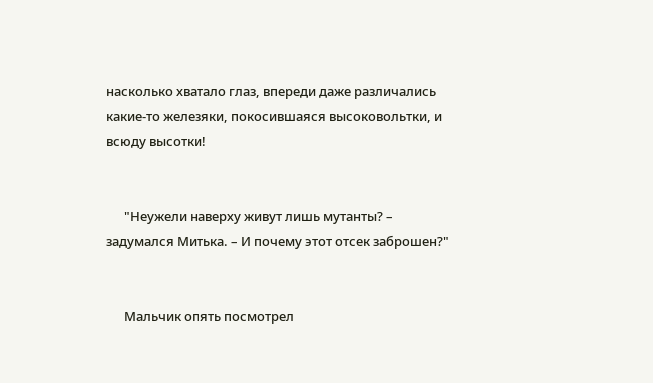насколько хватало глаз, впереди даже различались какие-то железяки, покосившаяся высоковольтки, и всюду высотки!


      "Неужели наверху живут лишь мутанты? – задумался Митька. – И почему этот отсек заброшен?"


      Мальчик опять посмотрел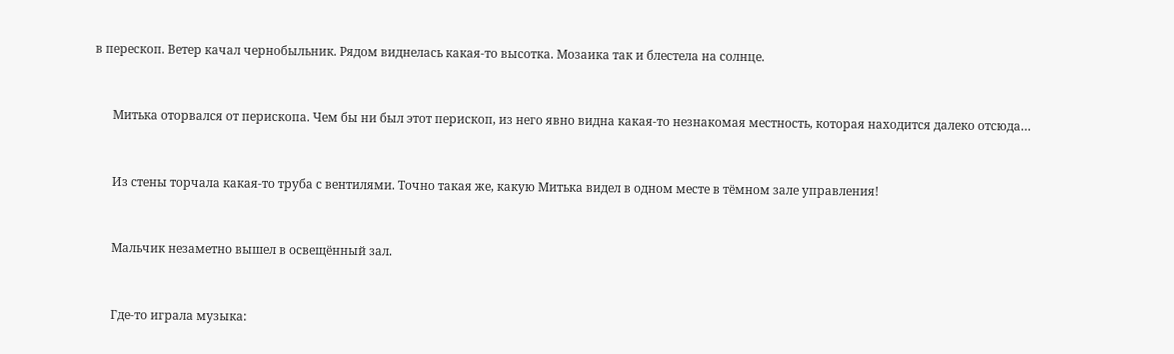в перескоп. Ветер качал чернобыльник. Рядом виднелась какая-то высотка. Мозаика так и блестела на солнце.


      Митька оторвался от перископа. Чем бы ни был этот перископ, из него явно видна какая-то незнакомая местность, которая находится далеко отсюда…


      Из стены торчала какая-то труба с вентилями. Точно такая же, какую Митька видел в одном месте в тёмном зале управления!


      Мальчик незаметно вышел в освещённый зал.


      Где-то играла музыка: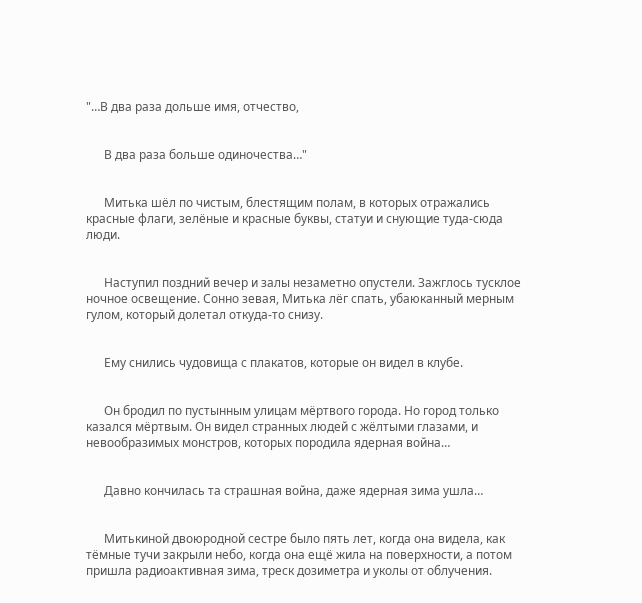"…В два раза дольше имя, отчество,


      В два раза больше одиночества…"


      Митька шёл по чистым, блестящим полам, в которых отражались красные флаги, зелёные и красные буквы, статуи и снующие туда-сюда люди.


      Наступил поздний вечер и залы незаметно опустели. Зажглось тусклое ночное освещение. Сонно зевая, Митька лёг спать, убаюканный мерным гулом, который долетал откуда-то снизу.


      Ему снились чудовища с плакатов, которые он видел в клубе.


      Он бродил по пустынным улицам мёртвого города. Но город только казался мёртвым. Он видел странных людей с жёлтыми глазами, и невообразимых монстров, которых породила ядерная война…


      Давно кончилась та страшная война, даже ядерная зима ушла…


      Митькиной двоюродной сестре было пять лет, когда она видела, как тёмные тучи закрыли небо, когда она ещё жила на поверхности, а потом пришла радиоактивная зима, треск дозиметра и уколы от облучения.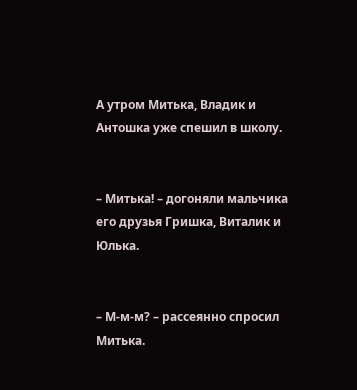А утром Митька, Владик и Антошка уже спешил в школу.


– Митька! – догоняли мальчика его друзья Гришка, Виталик и Юлька.


– М-м-м? – рассеянно спросил Митька.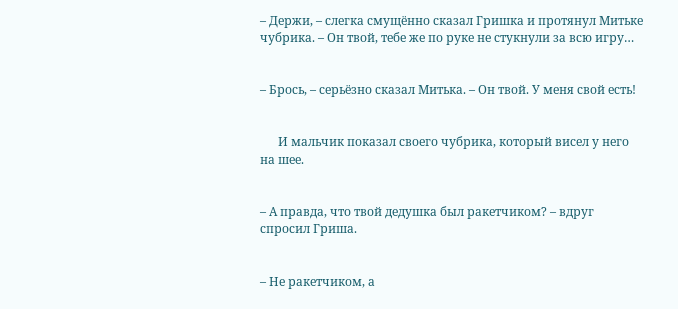– Держи, – слегка смущённо сказал Гришка и протянул Митьке чубрика. – Он твой, тебе же по руке не стукнули за всю игру…


– Брось, – серьёзно сказал Митька. – Он твой. У меня свой есть!


      И мальчик показал своего чубрика, который висел у него на шее.


– А правда, что твой дедушка был ракетчиком? – вдруг спросил Гриша.


– Не ракетчиком, а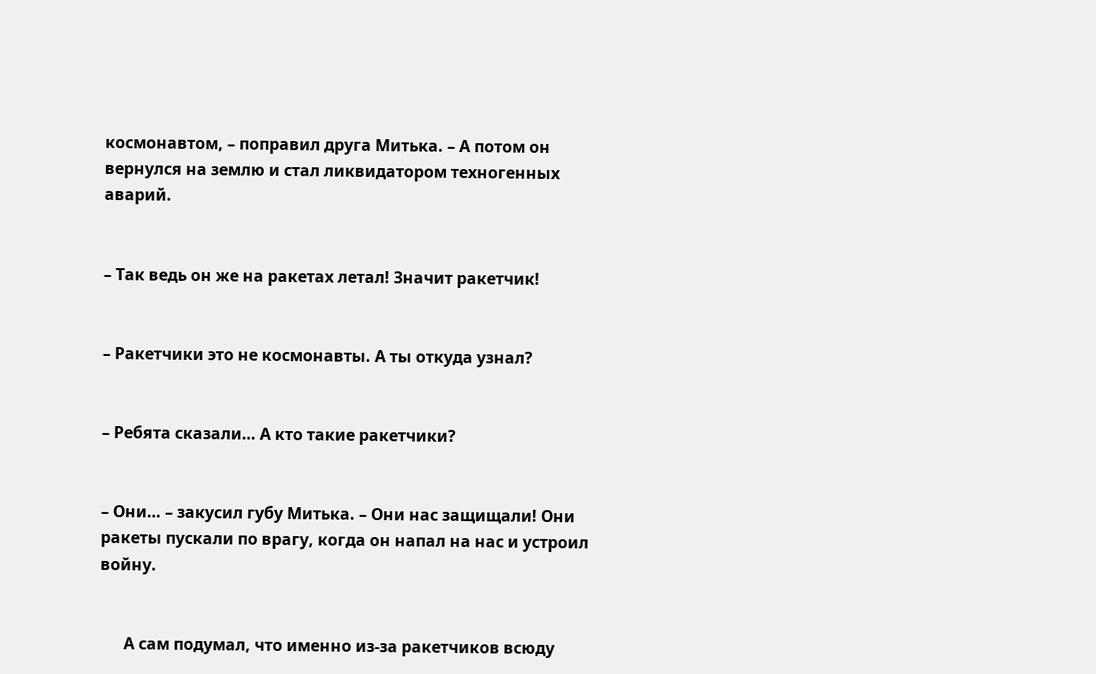космонавтом, – поправил друга Митька. – А потом он вернулся на землю и стал ликвидатором техногенных аварий.


– Так ведь он же на ракетах летал! Значит ракетчик!


– Ракетчики это не космонавты. А ты откуда узнал?


– Ребята сказали… А кто такие ракетчики?


– Они… – закусил губу Митька. – Они нас защищали! Они ракеты пускали по врагу, когда он напал на нас и устроил войну.


      А сам подумал, что именно из-за ракетчиков всюду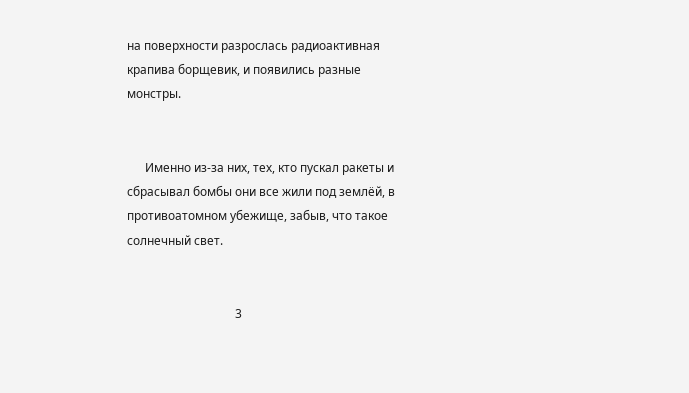на поверхности разрослась радиоактивная крапива борщевик, и появились разные монстры.


      Именно из-за них, тех, кто пускал ракеты и сбрасывал бомбы они все жили под землёй, в противоатомном убежище, забыв, что такое солнечный свет.


                                    3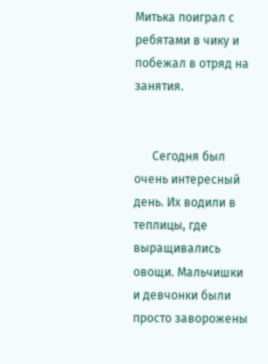Митька поиграл с ребятами в чику и побежал в отряд на занятия.


      Сегодня был очень интересный день. Их водили в теплицы, где выращивались овощи. Мальчишки и девчонки были просто заворожены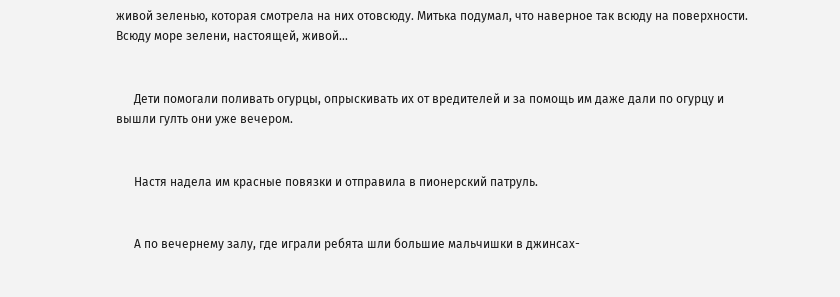живой зеленью, которая смотрела на них отовсюду. Митька подумал, что наверное так всюду на поверхности. Всюду море зелени, настоящей, живой…


      Дети помогали поливать огурцы, опрыскивать их от вредителей и за помощь им даже дали по огурцу и вышли гулть они уже вечером.


      Настя надела им красные повязки и отправила в пионерский патруль.


      А по вечернему залу, где играли ребята шли большие мальчишки в джинсах-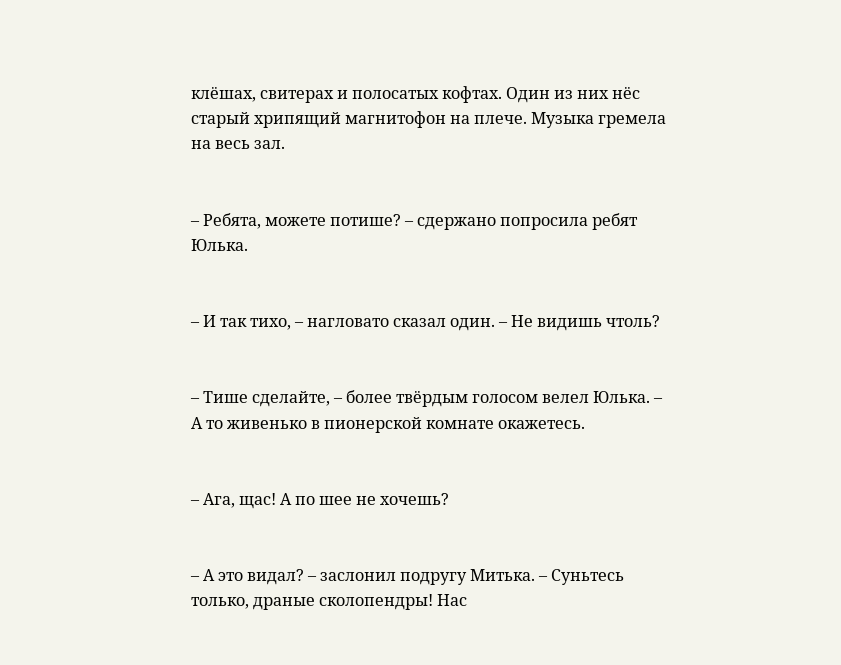клёшах, свитерах и полосатых кофтах. Один из них нёс старый хрипящий магнитофон на плече. Музыка гремела на весь зал.


– Ребята, можете потише? – сдержано попросила ребят Юлька.


– И так тихо, – нагловато сказал один. – Не видишь чтоль?


– Тише сделайте, – более твёрдым голосом велел Юлька. – А то живенько в пионерской комнате окажетесь.


– Ага, щас! А по шее не хочешь?


– А это видал? – заслонил подругу Митька. – Суньтесь только, драные сколопендры! Нас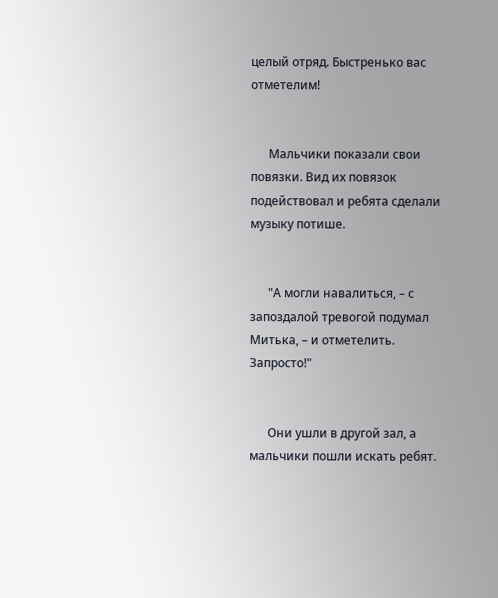целый отряд. Быстренько вас отметелим!


      Мальчики показали свои повязки. Вид их повязок подействовал и ребята сделали музыку потише.


      "А могли навалиться, – с запоздалой тревогой подумал Митька, – и отметелить. Запросто!"


      Они ушли в другой зал, а мальчики пошли искать ребят.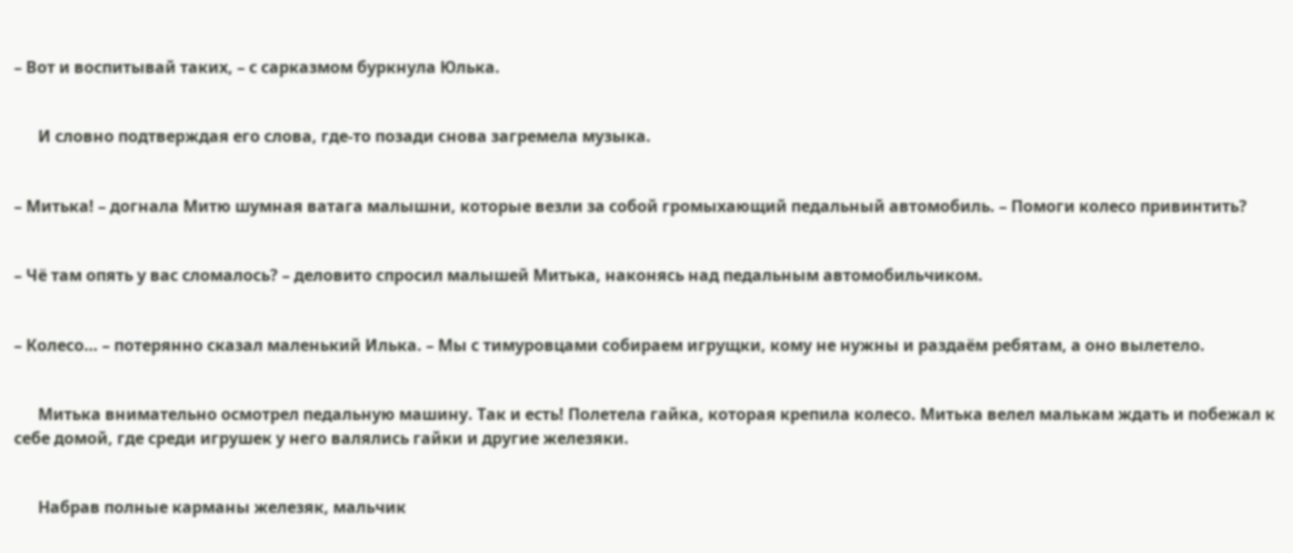– Вот и воспитывай таких, – с сарказмом буркнула Юлька.


      И словно подтверждая его слова, где-то позади снова загремела музыка.


– Митька! – догнала Митю шумная ватага малышни, которые везли за собой громыхающий педальный автомобиль. – Помоги колесо привинтить?


– Чё там опять у вас сломалось? – деловито спросил малышей Митька, наконясь над педальным автомобильчиком.


– Колесо… – потерянно сказал маленький Илька. – Мы с тимуровцами собираем игрущки, кому не нужны и раздаём ребятам, а оно вылетело.


      Митька внимательно осмотрел педальную машину. Так и есть! Полетела гайка, которая крепила колесо. Митька велел малькам ждать и побежал к себе домой, где среди игрушек у него валялись гайки и другие железяки.


      Набрав полные карманы железяк, мальчик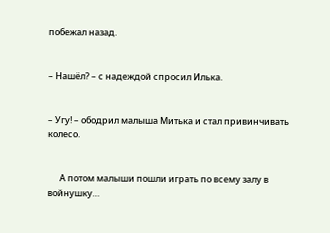побежал назад.


– Нашёл? – с надеждой спросил Илька.


– Угу! – ободрил малыша Митька и стал привинчивать колесо.


      А потом малыши пошли играть по всему залу в войнушку…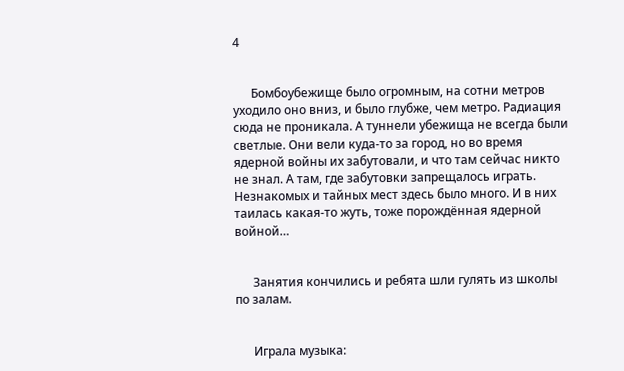4


      Бомбоубежище было огромным, на сотни метров уходило оно вниз, и было глубже, чем метро. Радиация сюда не проникала. А туннели убежища не всегда были светлые. Они вели куда-то за город, но во время ядерной войны их забутовали, и что там сейчас никто не знал. А там, где забутовки запрещалось играть. Незнакомых и тайных мест здесь было много. И в них таилась какая-то жуть, тоже порождённая ядерной войной…


      Занятия кончились и ребята шли гулять из школы по залам.


      Играла музыка: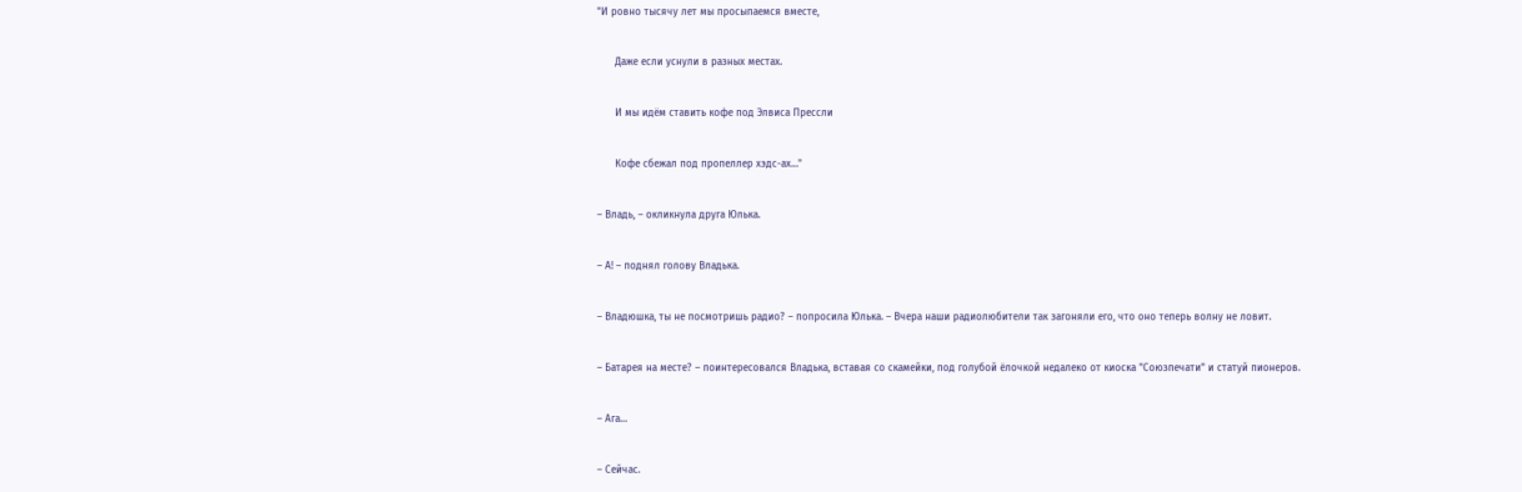"И ровно тысячу лет мы просыпаемся вместе,


      Даже если уснули в разных местах.


      И мы идём ставить кофе под Элвиса Прессли


      Кофе сбежал под пропеллер хэдс-ах…"


– Владь, – окликнула друга Юлька.


– А! – поднял голову Владька.


– Владюшка, ты не посмотришь радио? – попросила Юлька. – Вчера наши радиолюбители так загоняли его, что оно теперь волну не ловит.


– Батарея на месте? – поинтересовался Владька, вставая со скамейки, под голубой ёлочкой недалеко от киоска "Союзпечати" и статуй пионеров.


– Ага…


– Сейчас.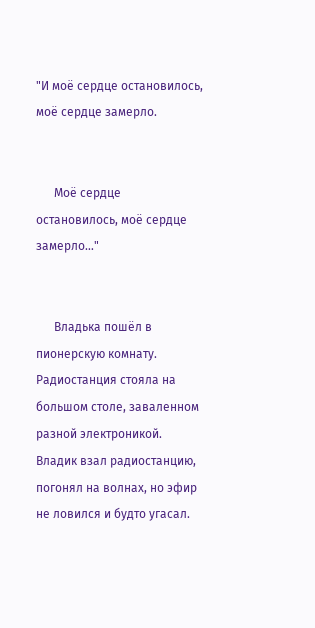"И моё сердце остановилось, моё сердце замерло.


      Моё сердце остановилось, моё сердце замерло…"


      Владька пошёл в пионерскую комнату. Радиостанция стояла на большом столе, заваленном разной электроникой. Владик взал радиостанцию, погонял на волнах, но эфир не ловился и будто угасал.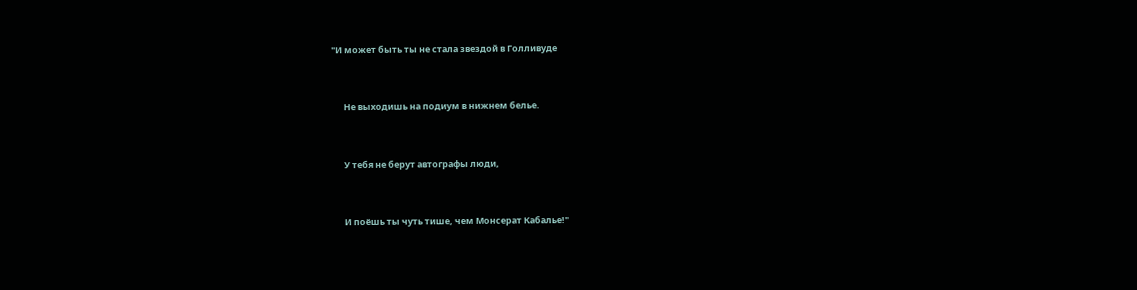"И может быть ты не стала звездой в Голливуде


      Не выходишь на подиум в нижнем белье.


      У тебя не берут автографы люди,


      И поёшь ты чуть тише, чем Монсерат Кабалье!"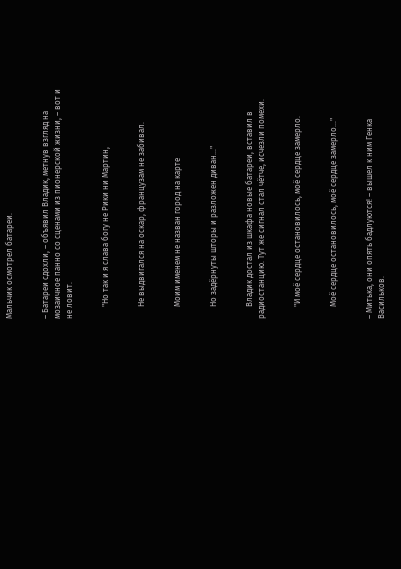Мальчик осмотрел батареи.


– Батареи сдохли, – объявил Владик, метнув взгляд на мозаичное панно со сценами из пионерской жизни, – вот и не ловит.


      "Но так и я слава богу не Рики ни Мартин,


      Не выдвигался на оскар, французам не забивал.


      Моим именем не назван город на карте


      Но задёрнуты шторы и разложен диван…"


      Владик достал из шкафа новые батареи, вставил в радиостанцию. Тут же сигнал стал чётче, исчезли помехи.


      "И моё сердце остановилось, моё сердце замерло.


      Моё сердце остановилось, моё сердце замерло…"


– Митька, они опять бадлуются! – вышел к ним Генка Васильков.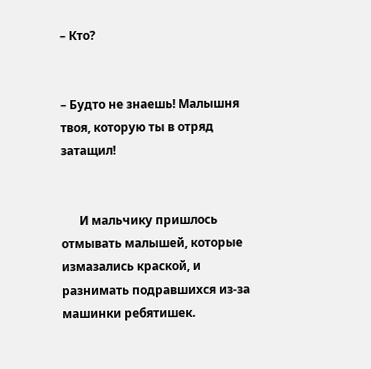– Кто?


– Будто не знаешь! Малышня твоя, которую ты в отряд затащил!


      И мальчику пришлось отмывать малышей, которые измазались краской, и разнимать подравшихся из-за машинки ребятишек.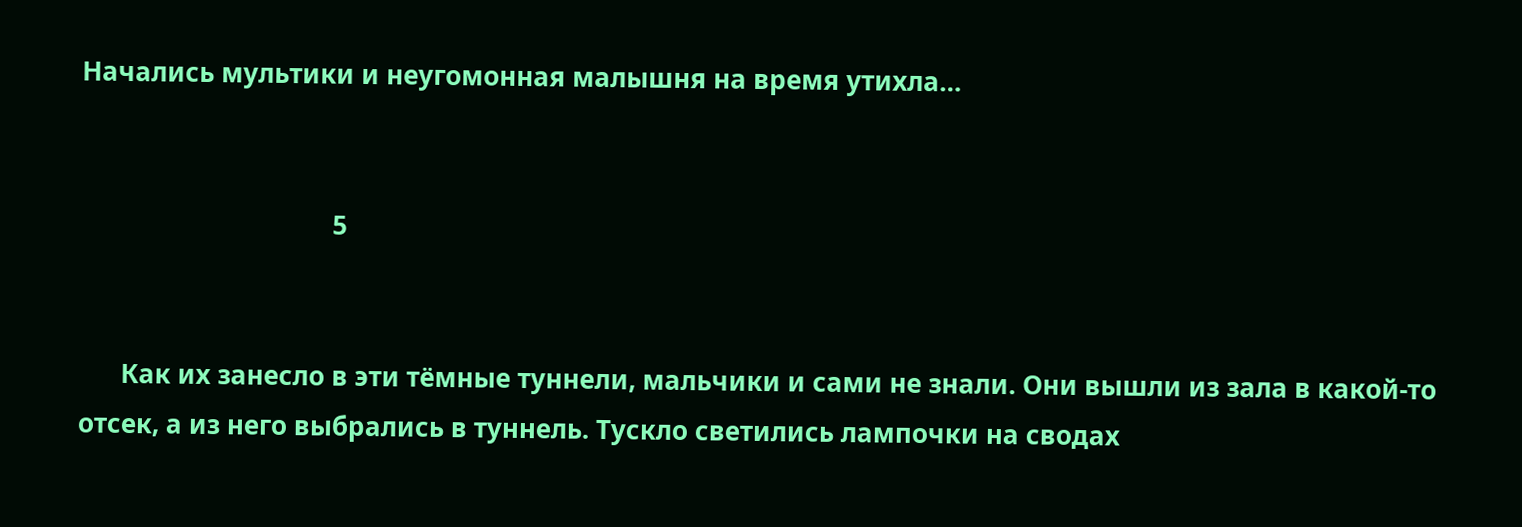Начались мультики и неугомонная малышня на время утихла…


                                    5


      Как их занесло в эти тёмные туннели, мальчики и сами не знали. Они вышли из зала в какой-то отсек, а из него выбрались в туннель. Тускло светились лампочки на сводах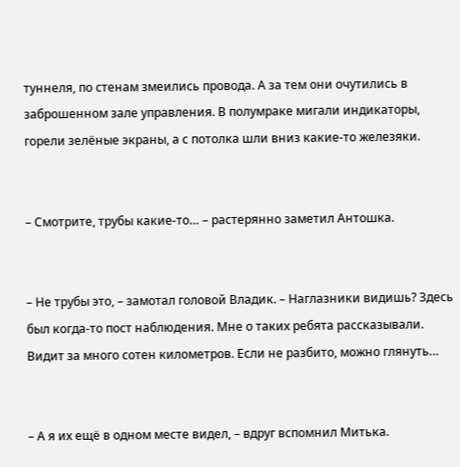туннеля, по стенам змеились провода. А за тем они очутились в заброшенном зале управления. В полумраке мигали индикаторы, горели зелёные экраны, а с потолка шли вниз какие-то железяки.


– Смотрите, трубы какие-то… – растерянно заметил Антошка.


– Не трубы это, – замотал головой Владик. – Наглазники видишь? Здесь был когда-то пост наблюдения. Мне о таких ребята рассказывали. Видит за много сотен километров. Если не разбито, можно глянуть…


– А я их ещё в одном месте видел, – вдруг вспомнил Митька.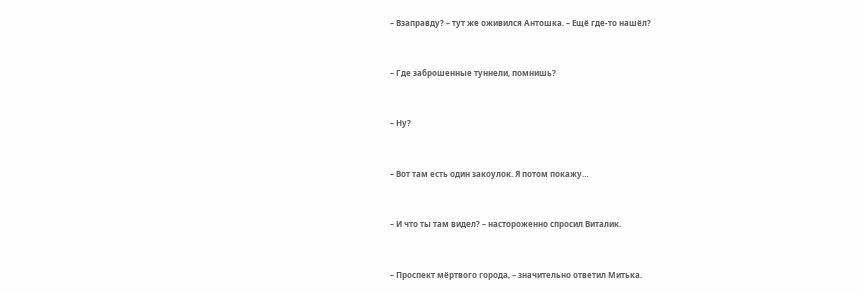– Взаправду? – тут же оживился Антошка. – Ещё где-то нашёл?


– Где заброшенные туннели, помнишь?


– Ну?


– Вот там есть один закоулок. Я потом покажу…


– И что ты там видел? – настороженно спросил Виталик.


– Проспект мёртвого города, – значительно ответил Митька.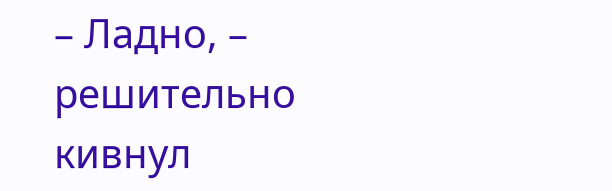– Ладно, – решительно кивнул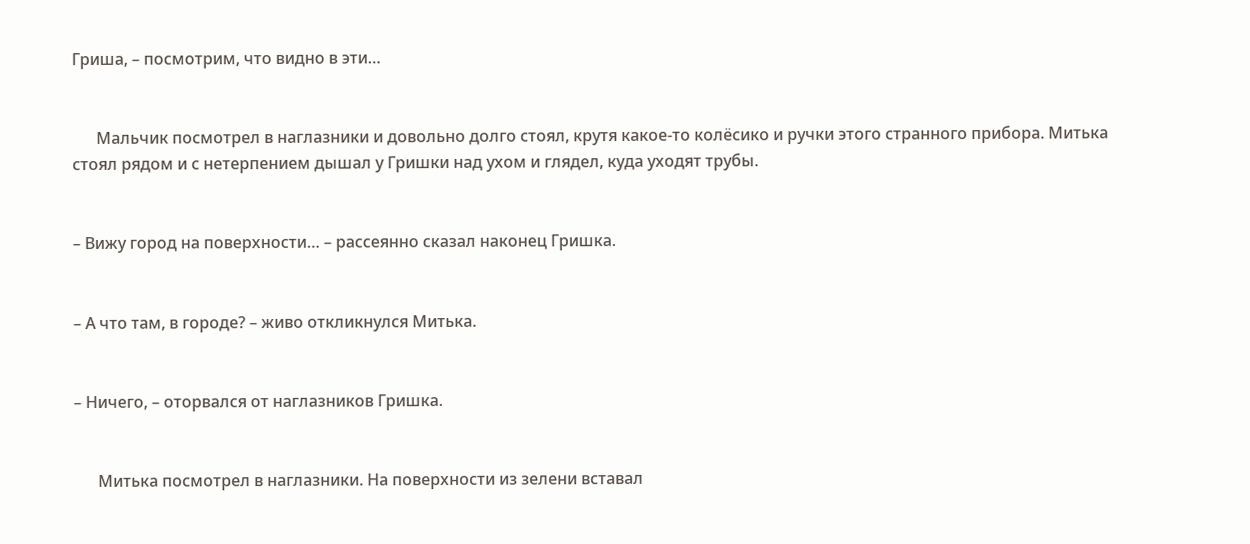Гриша, – посмотрим, что видно в эти…


      Мальчик посмотрел в наглазники и довольно долго стоял, крутя какое-то колёсико и ручки этого странного прибора. Митька стоял рядом и с нетерпением дышал у Гришки над ухом и глядел, куда уходят трубы.


– Вижу город на поверхности… – рассеянно сказал наконец Гришка.


– А что там, в городе? – живо откликнулся Митька.


– Ничего, – оторвался от наглазников Гришка.


      Митька посмотрел в наглазники. На поверхности из зелени вставал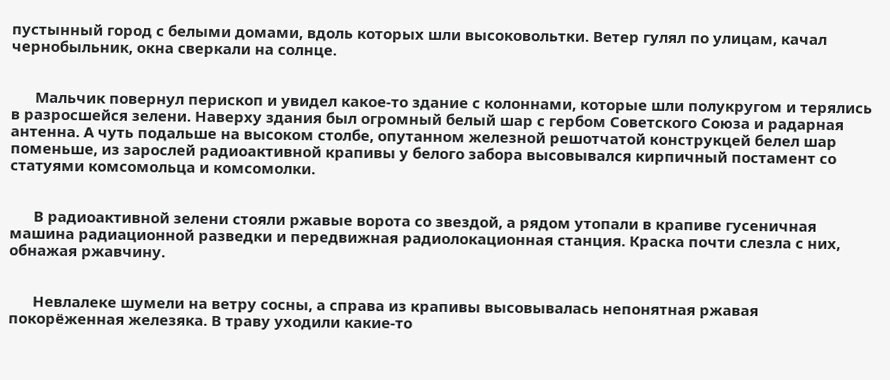пустынный город с белыми домами, вдоль которых шли высоковольтки. Ветер гулял по улицам, качал чернобыльник, окна сверкали на солнце.


      Мальчик повернул перископ и увидел какое-то здание с колоннами, которые шли полукругом и терялись в разросшейся зелени. Наверху здания был огромный белый шар с гербом Советского Союза и радарная антенна. А чуть подальше на высоком столбе, опутанном железной решотчатой конструкцей белел шар поменьше, из зарослей радиоактивной крапивы у белого забора высовывался кирпичный постамент со статуями комсомольца и комсомолки.


      В радиоактивной зелени стояли ржавые ворота со звездой, а рядом утопали в крапиве гусеничная машина радиационной разведки и передвижная радиолокационная станция. Краска почти слезла с них, обнажая ржавчину.


      Невлалеке шумели на ветру сосны, а справа из крапивы высовывалась непонятная ржавая покорёженная железяка. В траву уходили какие-то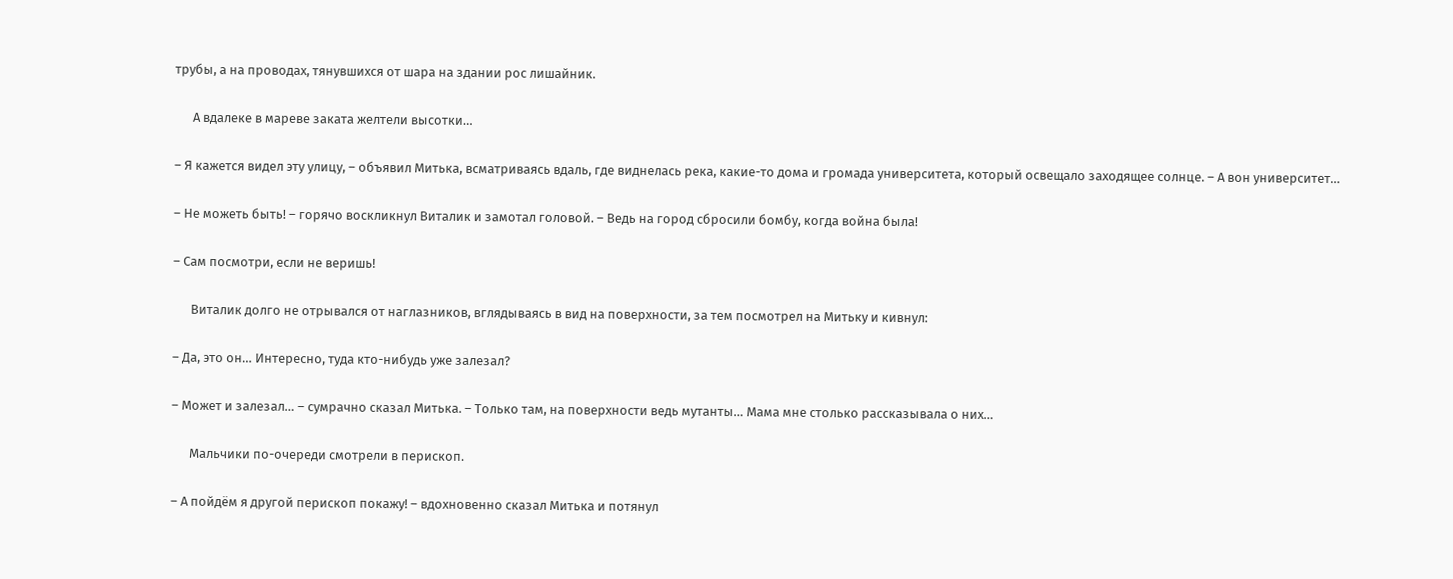трубы, а на проводах, тянувшихся от шара на здании рос лишайник.


      А вдалеке в мареве заката желтели высотки…


– Я кажется видел эту улицу, – объявил Митька, всматриваясь вдаль, где виднелась река, какие-то дома и громада университета, который освещало заходящее солнце. – А вон университет…


– Не можеть быть! – горячо воскликнул Виталик и замотал головой. – Ведь на город сбросили бомбу, когда война была!


– Сам посмотри, если не веришь!


      Виталик долго не отрывался от наглазников, вглядываясь в вид на поверхности, за тем посмотрел на Митьку и кивнул:


– Да, это он… Интересно, туда кто-нибудь уже залезал?


– Может и залезал… – сумрачно сказал Митька. – Только там, на поверхности ведь мутанты… Мама мне столько рассказывала о них…


      Мальчики по-очереди смотрели в перископ.


– А пойдём я другой перископ покажу! – вдохновенно сказал Митька и потянул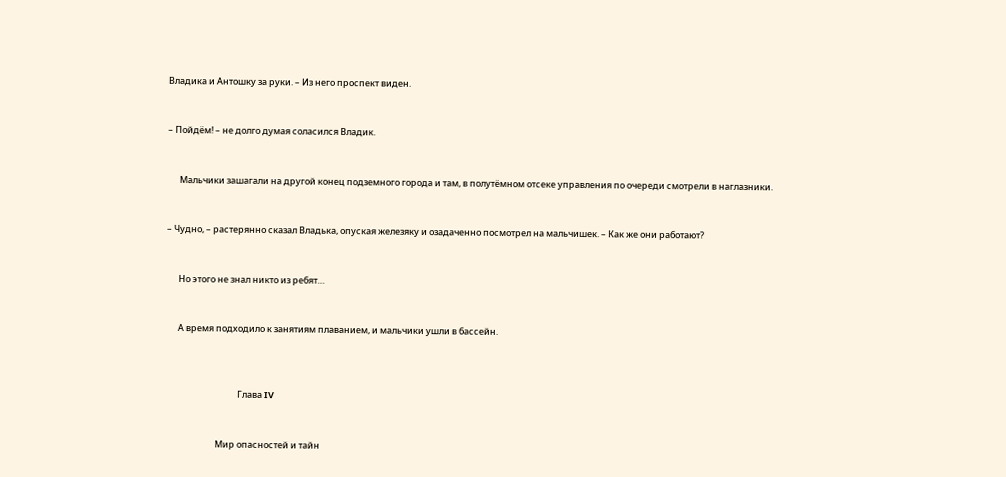Владика и Антошку за руки. – Из него проспект виден.


– Пойдём! – не долго думая соласился Владик.


      Мальчики зашагали на другой конец подземного города и там, в полутёмном отсеке управления по очереди смотрели в наглазники.


– Чудно, – растерянно сказал Владька, опуская железяку и озадаченно посмотрел на мальчишек. – Как же они работают?


      Но этого не знал никто из ребят…


      А время подходило к занятиям плаванием, и мальчики ушли в бассейн.



                                    Глава IV


                         Мир опасностей и тайн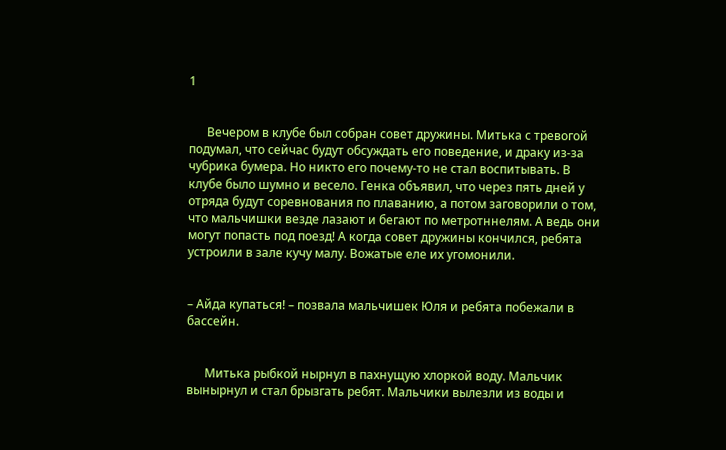1


      Вечером в клубе был собран совет дружины. Митька с тревогой подумал, что сейчас будут обсуждать его поведение, и драку из-за чубрика бумера. Но никто его почему-то не стал воспитывать. В клубе было шумно и весело. Генка объявил, что через пять дней у отряда будут соревнования по плаванию, а потом заговорили о том, что мальчишки везде лазают и бегают по метротннелям. А ведь они могут попасть под поезд! А когда совет дружины кончился, ребята устроили в зале кучу малу. Вожатые еле их угомонили.


– Айда купаться! – позвала мальчишек Юля и ребята побежали в бассейн.


      Митька рыбкой нырнул в пахнущую хлоркой воду. Мальчик вынырнул и стал брызгать ребят. Мальчики вылезли из воды и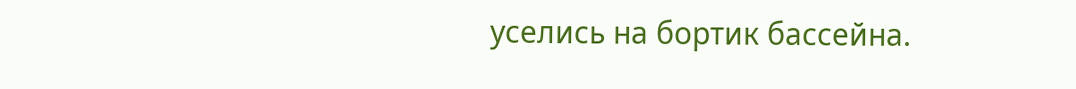уселись на бортик бассейна.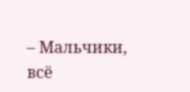– Мальчики, всё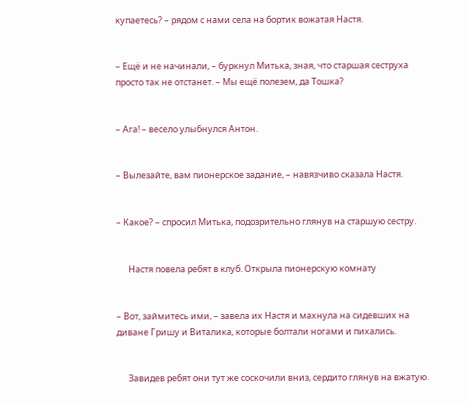купаетесь? – рядом с нами села на бортик вожатая Настя.


– Ещё и не начинали, – буркнул Митька, зная, что старшая сеструха просто так не отстанет. – Мы ещё полезем, да Тошка?


– Ага! – весело улыбнулся Антон.


– Вылезайте, вам пионерское задание, – навязчиво сказала Настя.


– Какое? – спросил Митька, подозрительно глянув на старшую сестру.


      Настя повела ребят в клуб. Открыла пионерскую комнату


– Вот, займитесь ими, – завела их Настя и махнула на сидевших на диване Гришу и Виталика, которые болтали ногами и пихались.


      Завидев ребят они тут же соскочили вниз, сердито глянув на вжатую.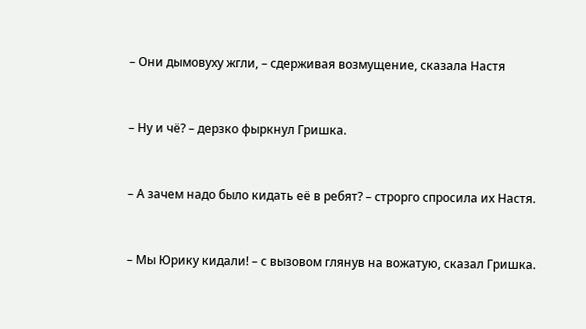– Они дымовуху жгли, – сдерживая возмущение, сказала Настя


– Ну и чё? – дерзко фыркнул Гришка.


– А зачем надо было кидать её в ребят? – строрго спросила их Настя.


– Мы Юрику кидали! – с вызовом глянув на вожатую, сказал Гришка.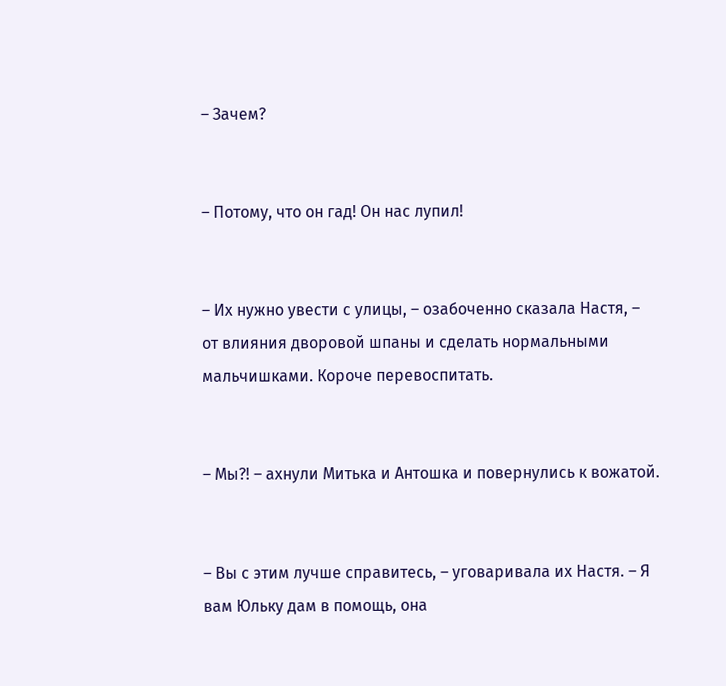– Зачем?


– Потому, что он гад! Он нас лупил!


– Их нужно увести с улицы, – озабоченно сказала Настя, – от влияния дворовой шпаны и сделать нормальными мальчишками. Короче перевоспитать.


– Мы?! – ахнули Митька и Антошка и повернулись к вожатой.


– Вы с этим лучше справитесь, – уговаривала их Настя. – Я вам Юльку дам в помощь, она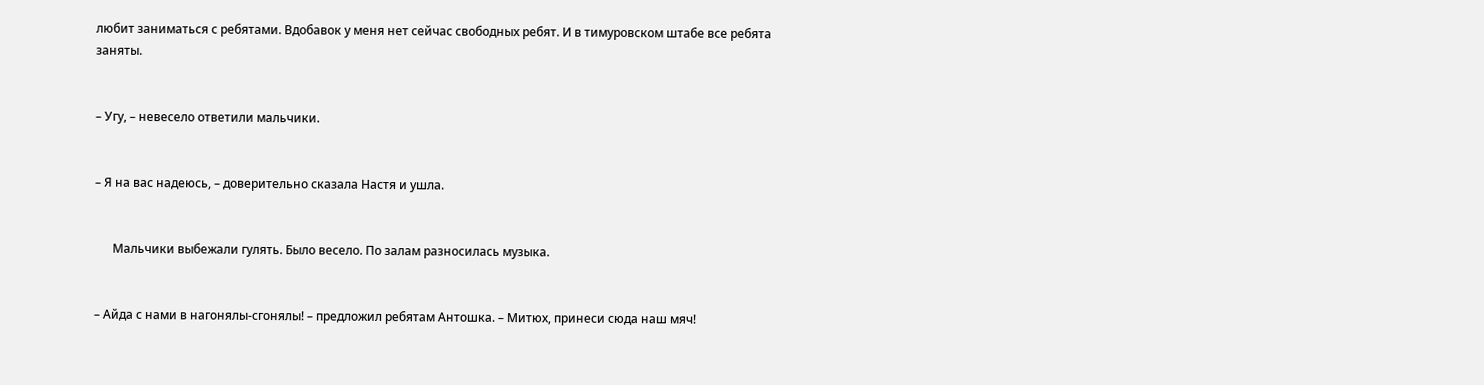любит заниматься с ребятами. Вдобавок у меня нет сейчас свободных ребят. И в тимуровском штабе все ребята заняты.


– Угу, – невесело ответили мальчики.


– Я на вас надеюсь, – доверительно сказала Настя и ушла.


      Мальчики выбежали гулять. Было весело. По залам разносилась музыка.


– Айда с нами в нагонялы-сгонялы! – предложил ребятам Антошка. – Митюх, принеси сюда наш мяч!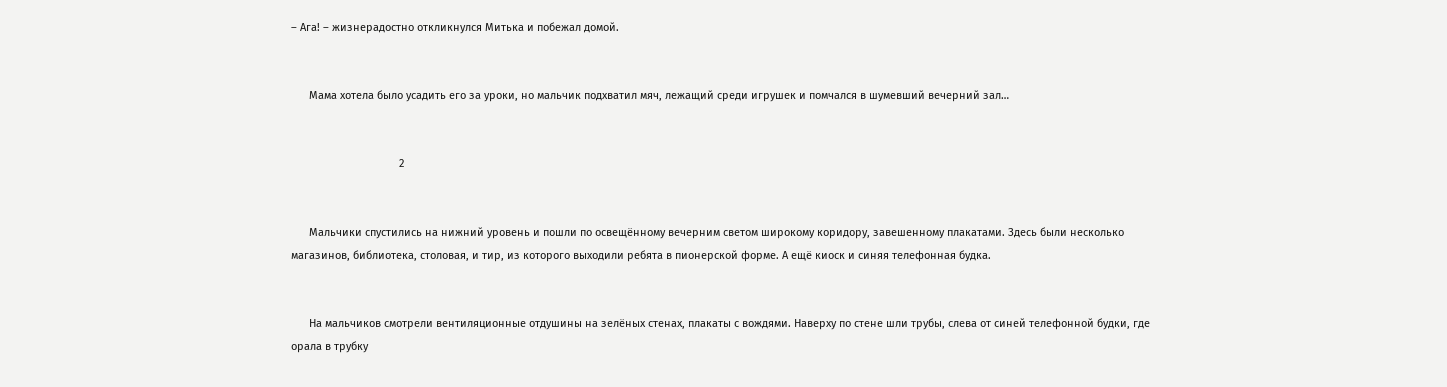– Ага! – жизнерадостно откликнулся Митька и побежал домой.


      Мама хотела было усадить его за уроки, но мальчик подхватил мяч, лежащий среди игрушек и помчался в шумевший вечерний зал…


                                    2


      Мальчики спустились на нижний уровень и пошли по освещённому вечерним светом широкому коридору, завешенному плакатами. Здесь были несколько магазинов, библиотека, столовая, и тир, из которого выходили ребята в пионерской форме. А ещё киоск и синяя телефонная будка.


      На мальчиков смотрели вентиляционные отдушины на зелёных стенах, плакаты с вождями. Наверху по стене шли трубы, слева от синей телефонной будки, где орала в трубку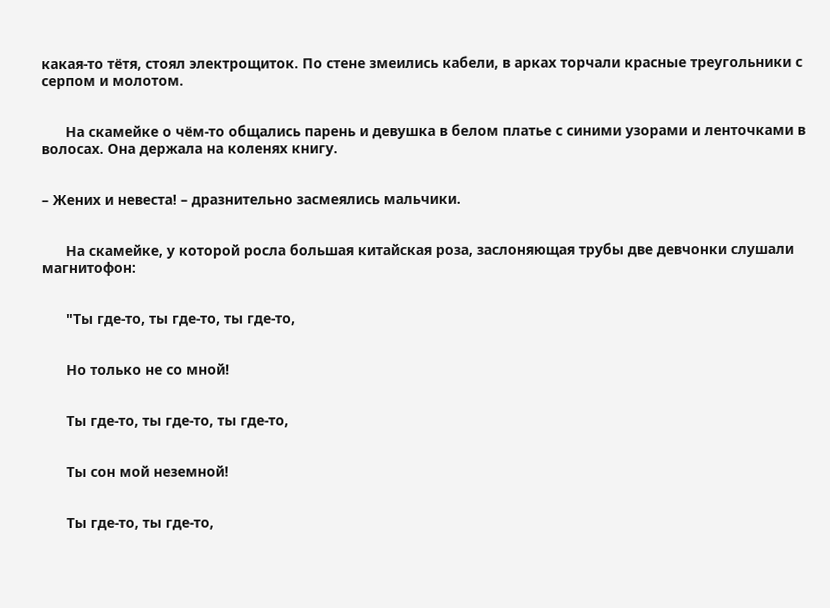какая-то тётя, стоял электрощиток. По стене змеились кабели, в арках торчали красные треугольники с серпом и молотом.


      На скамейке о чём-то общались парень и девушка в белом платье с синими узорами и ленточками в волосах. Она держала на коленях книгу.


– Жених и невеста! – дразнительно засмеялись мальчики.


      На скамейке, у которой росла большая китайская роза, заслоняющая трубы две девчонки слушали магнитофон:


      "Ты где-то, ты где-то, ты где-то,


      Но только не со мной!


      Ты где-то, ты где-то, ты где-то,


      Ты сон мой неземной!


      Ты где-то, ты где-то,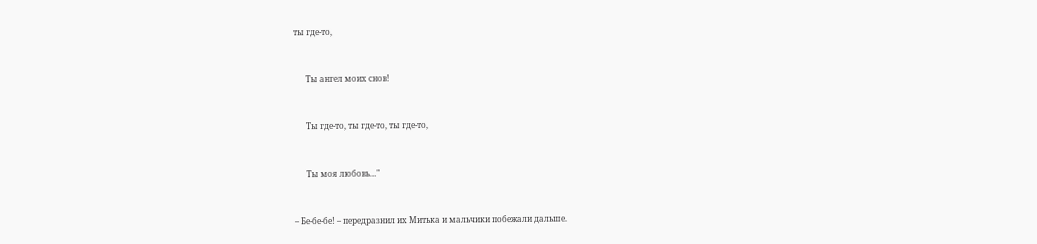ты где-то,


      Ты ангел моих снов!


      Ты где-то, ты где-то, ты где-то,


      Ты моя любовь…"


– Бе-бе-бе! – передразнил их Митька и мальчики побежали дальше.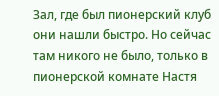Зал, где был пионерский клуб они нашли быстро. Но сейчас там никого не было, только в пионерской комнате Настя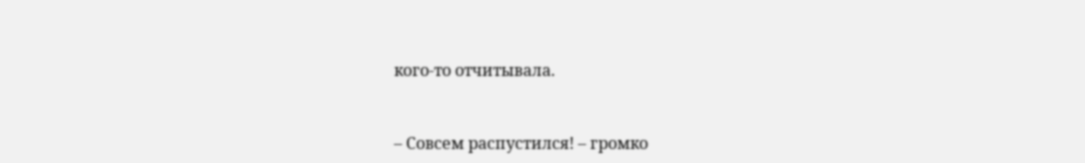кого-то отчитывала.


– Совсем распустился! – громко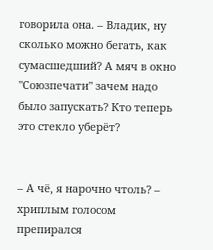говорила она. – Владик, ну сколько можно бегать, как сумасшедший? А мяч в окно "Союзпечати" зачем надо было запускать? Кто теперь это стекло уберёт?


– А чё, я нарочно чтоль? – хриплым голосом препирался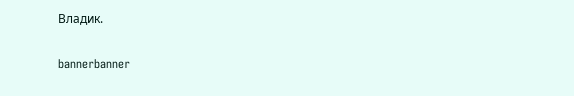Владик.

bannerbanner